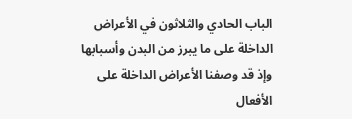الباب الحادي والثلاثون في الأعراض الداخلة على ما يبرز من البدن وأسبابها
وإذ قد وصفنا الأعراض الداخلة على الأفعال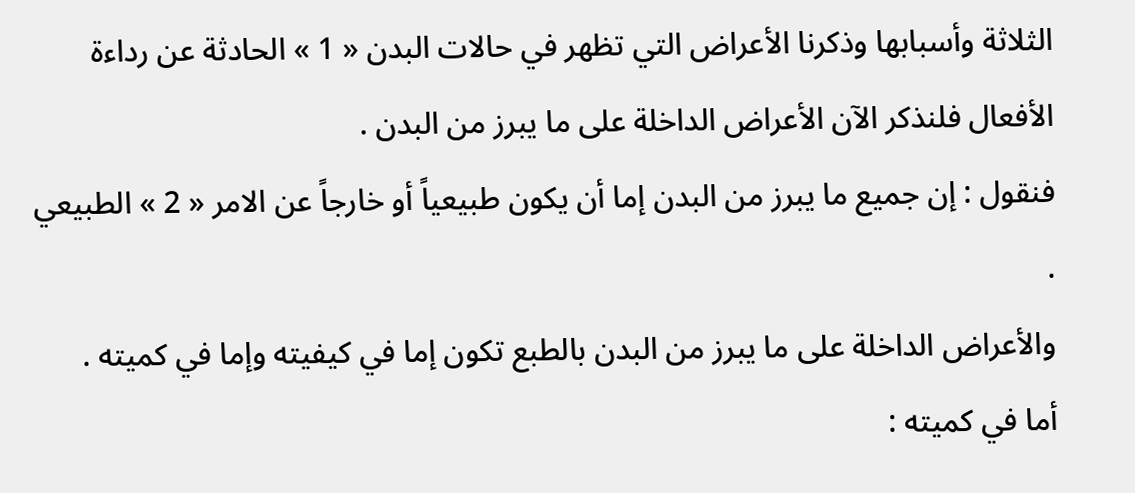الثلاثة وأسبابها وذكرنا الأعراض التي تظهر في حالات البدن « 1 » الحادثة عن رداءة الأفعال فلنذكر الآن الأعراض الداخلة على ما يبرز من البدن .
فنقول : إن جميع ما يبرز من البدن إما أن يكون طبيعياً أو خارجاً عن الامر « 2 » الطبيعي .
والأعراض الداخلة على ما يبرز من البدن بالطبع تكون إما في كيفيته وإما في كميته .
أما في كميته :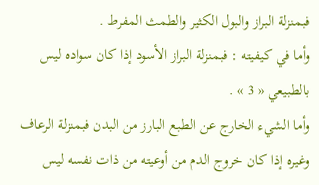فبمنزلة البراز والبول الكثير والطمث المفرط .
وأما في كيفيته : فبمنزلة البراز الأسود إذا كان سواده ليس بالطبيعي « 3 » .
وأما الشيء الخارج عن الطبع البارز من البدن فبمنزلة الرعاف وغيره إذا كان خروج الدم من أوعيته من ذات نفسه ليس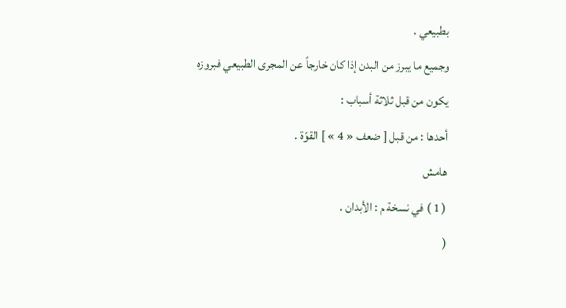بطبيعي .
وجميع ما يبرز من البدن إذا كان خارجاً عن المجرى الطبيعي فبروزه يكون من قبل ثلاثة أسباب :
أحدها : من قبل [ ضعف « 4 » ] القوّة .
هامش
( 1 ) في نسخة م : الأبدان .
(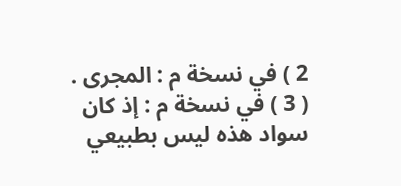2 ) في نسخة م : المجرى .
( 3 ) في نسخة م : إذ كان سواد هذه ليس بطبيعي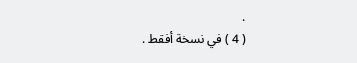.
( 4 ) في نسخة أفقط .